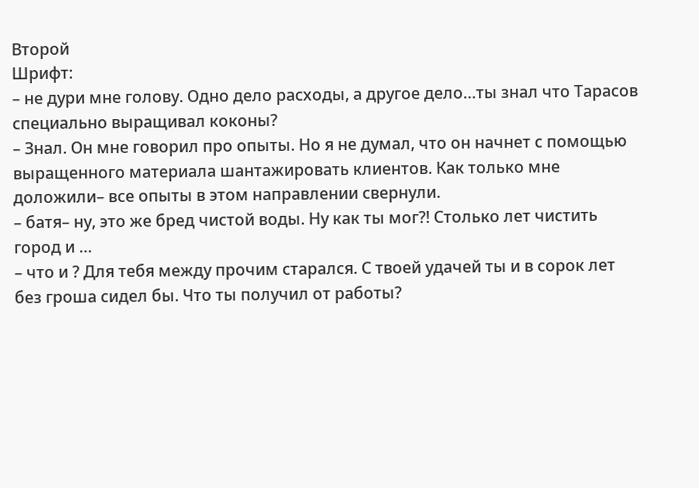Второй
Шрифт:
– не дури мне голову. Одно дело расходы, а другое дело…ты знал что Тарасов специально выращивал коконы?
– Знал. Он мне говорил про опыты. Но я не думал, что он начнет с помощью выращенного материала шантажировать клиентов. Как только мне доложили– все опыты в этом направлении свернули.
– батя– ну, это же бред чистой воды. Ну как ты мог?! Столько лет чистить город и …
– что и ? Для тебя между прочим старался. С твоей удачей ты и в сорок лет без гроша сидел бы. Что ты получил от работы?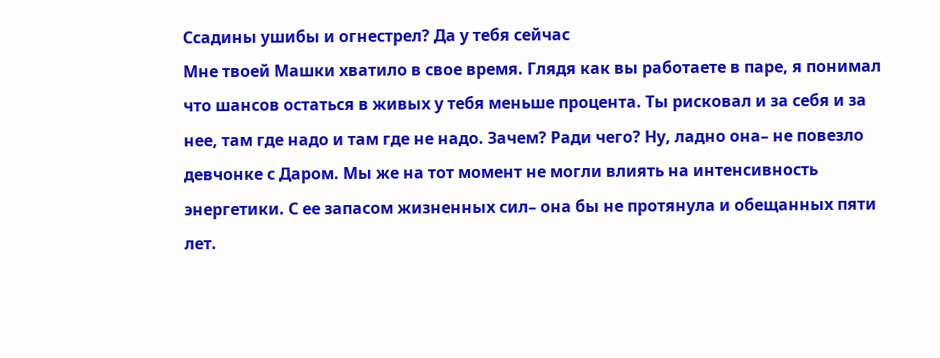Ссадины ушибы и огнестрел? Да у тебя сейчас
Мне твоей Машки хватило в свое время. Глядя как вы работаете в паре, я понимал что шансов остаться в живых у тебя меньше процента. Ты рисковал и за себя и за нее, там где надо и там где не надо. Зачем? Ради чего? Ну, ладно она– не повезло девчонке с Даром. Мы же на тот момент не могли влиять на интенсивность энергетики. С ее запасом жизненных сил– она бы не протянула и обещанных пяти лет.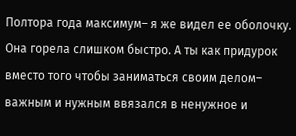Полтора года максимум– я же видел ее оболочку. Она горела слишком быстро. А ты как придурок вместо того чтобы заниматься своим делом– важным и нужным ввязался в ненужное и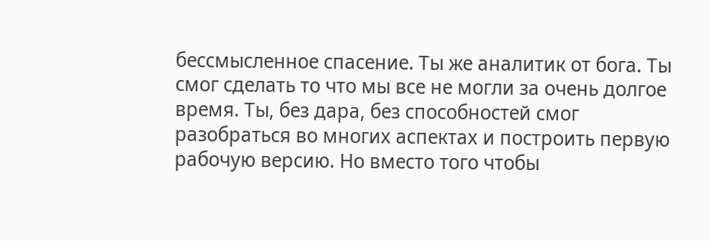бессмысленное спасение. Ты же аналитик от бога. Ты смог сделать то что мы все не могли за очень долгое время. Ты, без дара, без способностей смог разобраться во многих аспектах и построить первую рабочую версию. Но вместо того чтобы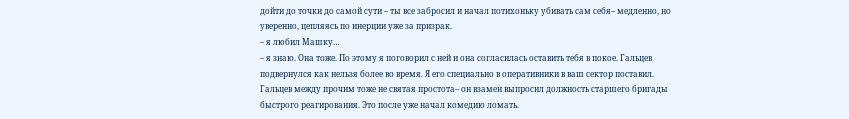дойти до точки до самой сути – ты все забросил и начал потихоньку убивать сам себя– медленно, но уверенно, цепляясь по инерции уже за призрак.
– я любил Машку…
– я знаю. Она тоже. По этому я поговорил с ней и она согласилась оставить тебя в покое. Гальцев подвернулся как нельзя более во время. Я его специально в оперативники в ваш сектор поставил. Гальцев между прочим тоже не святая простота– он взамен выпросил должность старшего бригады быстрого реагирования. Это после уже начал комедию ломать.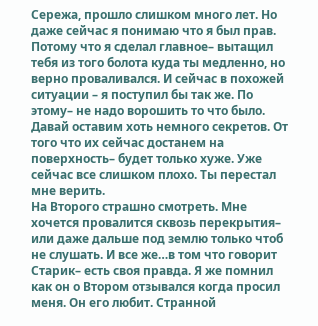Сережа, прошло слишком много лет. Но даже сейчас я понимаю что я был прав. Потому что я сделал главное– вытащил тебя из того болота куда ты медленно, но верно проваливался. И сейчас в похожей ситуации – я поступил бы так же. По этому– не надо ворошить то что было. Давай оставим хоть немного секретов. От того что их сейчас достанем на поверхность– будет только хуже. Уже сейчас все слишком плохо. Ты перестал мне верить.
На Второго страшно смотреть. Мне хочется провалится сквозь перекрытия– или даже дальше под землю только чтоб не слушать. И все же…в том что говорит Старик– есть своя правда. Я же помнил как он о Втором отзывался когда просил меня. Он его любит. Странной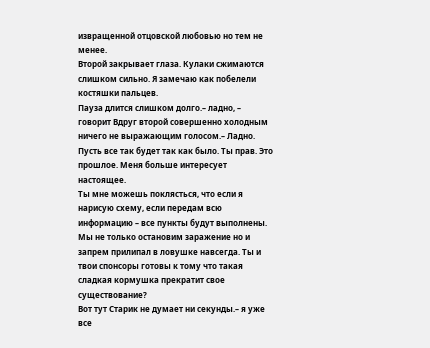извращенной отцовской любовью но тем не менее.
Второй закрывает глаза. Кулаки сжимаются слишком сильно. Я замечаю как побелели костяшки пальцев.
Пауза длится слишком долго.– ладно, – говорит Вдруг второй совершенно холодным ничего не выражающим голосом.– Ладно. Пусть все так будет так как было. Ты прав. Это прошлое. Меня больше интересует настоящее.
Ты мне можешь поклясться, что если я нарисую схему, если передам всю информацию – все пункты будут выполнены. Мы не только остановим заражение но и запрем прилипал в ловушке навсегда. Ты и твои спонсоры готовы к тому что такая сладкая кормушка прекратит свое существование?
Вот тут Старик не думает ни секунды.– я уже все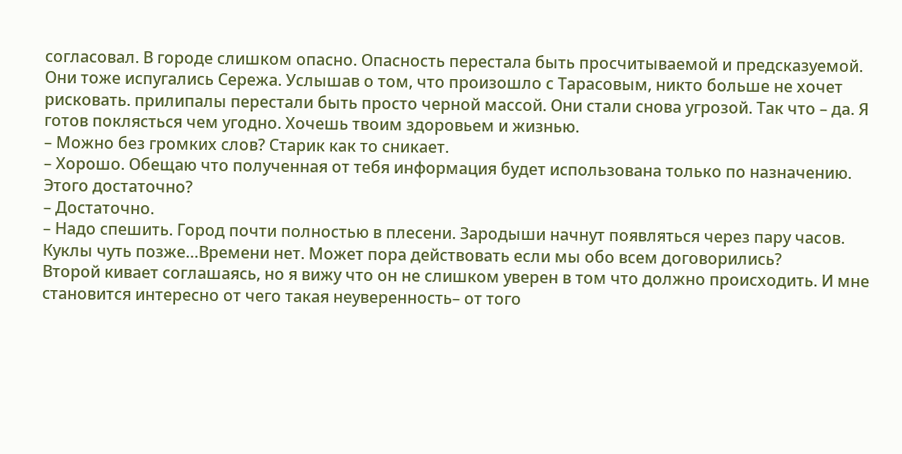согласовал. В городе слишком опасно. Опасность перестала быть просчитываемой и предсказуемой. Они тоже испугались Сережа. Услышав о том, что произошло с Тарасовым, никто больше не хочет рисковать. прилипалы перестали быть просто черной массой. Они стали снова угрозой. Так что – да. Я готов поклясться чем угодно. Хочешь твоим здоровьем и жизнью.
– Можно без громких слов? Старик как то сникает.
– Хорошо. Обещаю что полученная от тебя информация будет использована только по назначению. Этого достаточно?
– Достаточно.
– Надо спешить. Город почти полностью в плесени. Зародыши начнут появляться через пару часов. Куклы чуть позже…Времени нет. Может пора действовать если мы обо всем договорились?
Второй кивает соглашаясь, но я вижу что он не слишком уверен в том что должно происходить. И мне становится интересно от чего такая неуверенность– от того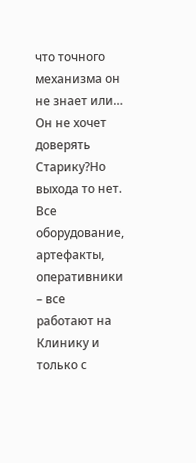что точного механизма он не знает или… Он не хочет доверять Старику?Но выхода то нет. Все оборудование, артефакты, оперативники – все работают на Клинику и только с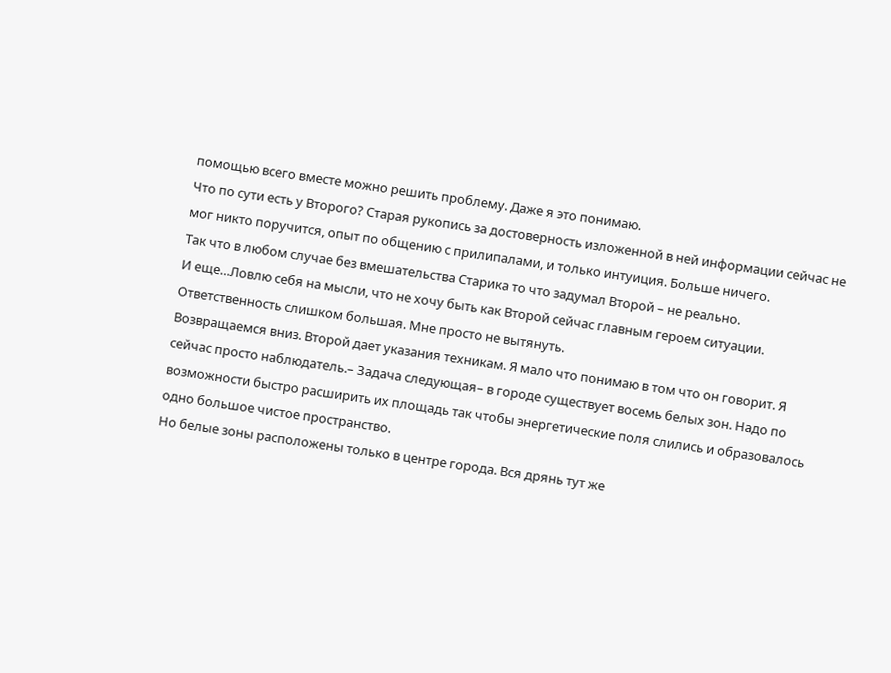помощью всего вместе можно решить проблему. Даже я это понимаю.
Что по сути есть у Второго? Старая рукопись за достоверность изложенной в ней информации сейчас не мог никто поручится, опыт по общению с прилипалами, и только интуиция. Больше ничего.
Так что в любом случае без вмешательства Старика то что задумал Второй – не реально.
И еще…Ловлю себя на мысли, что не хочу быть как Второй сейчас главным героем ситуации. Ответственность слишком большая. Мне просто не вытянуть.
Возвращаемся вниз. Второй дает указания техникам. Я мало что понимаю в том что он говорит. Я сейчас просто наблюдатель.– Задача следующая– в городе существует восемь белых зон. Надо по возможности быстро расширить их площадь так чтобы энергетические поля слились и образовалось одно большое чистое пространство.
Но белые зоны расположены только в центре города. Вся дрянь тут же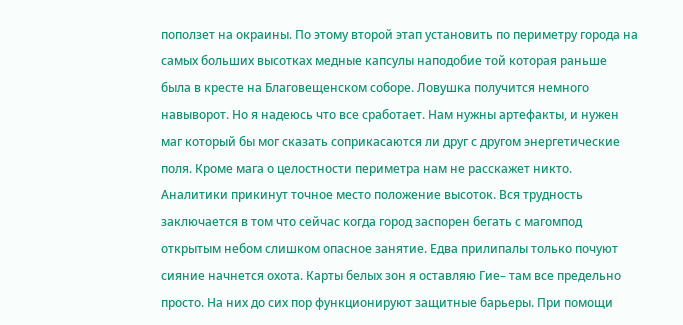поползет на окраины. По этому второй этап установить по периметру города на самых больших высотках медные капсулы наподобие той которая раньше была в кресте на Благовещенском соборе. Ловушка получится немного навыворот. Но я надеюсь что все сработает. Нам нужны артефакты, и нужен маг который бы мог сказать соприкасаются ли друг с другом энергетические поля. Кроме мага о целостности периметра нам не расскажет никто.
Аналитики прикинут точное место положение высоток. Вся трудность заключается в том что сейчас когда город заспорен бегать с магомпод открытым небом слишком опасное занятие. Едва прилипалы только почуют сияние начнется охота. Карты белых зон я оставляю Гие– там все предельно просто. На них до сих пор функционируют защитные барьеры. При помощи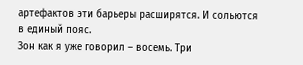артефактов эти барьеры расширятся. И сольются в единый пояс.
Зон как я уже говорил – восемь. Три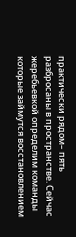практически рядом– пять разбросаны в пространстве. Сейчас жеребьевкой определим команды которые займутся восстановлением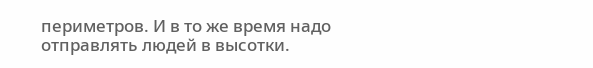периметров. И в то же время надо отправлять людей в высотки.